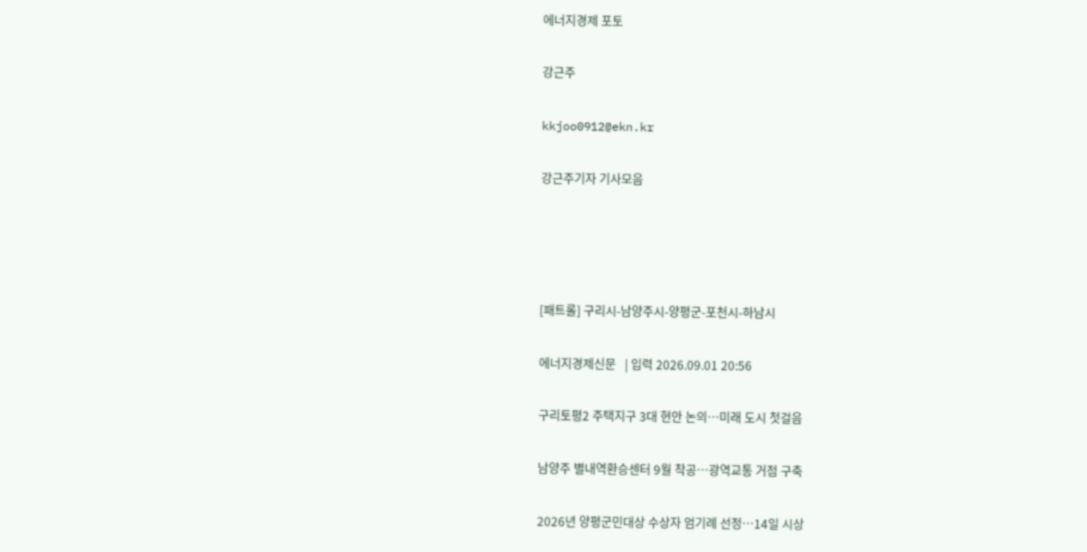에너지경제 포토

강근주

kkjoo0912@ekn.kr

강근주기자 기사모음




[패트롤] 구리시-남양주시-양평군-포천시-하남시

에너지경제신문   | 입력 2026.09.01 20:56

구리토평2 주택지구 3대 현안 논의…미래 도시 첫걸음

남양주 별내역환승센터 9월 착공…광역교통 거점 구축

2026년 양평군민대상 수상자 엄기례 선정…14일 시상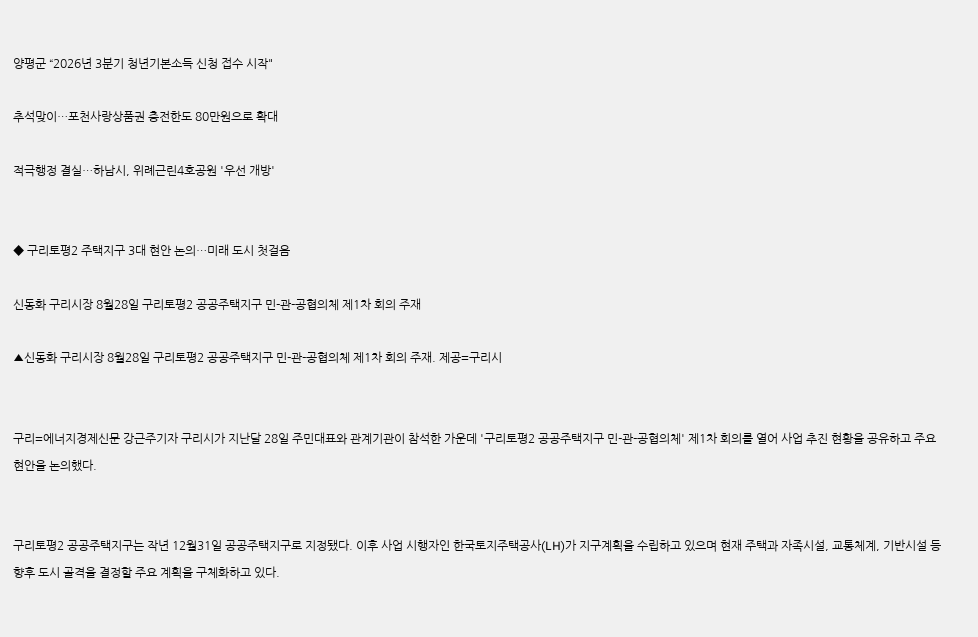양평군 “2026년 3분기 청년기본소득 신청 접수 시작"

추석맞이…포천사랑상품권 충전한도 80만원으로 확대

적극행정 결실…하남시, 위례근린4호공원 '우선 개방'


◆ 구리토평2 주택지구 3대 현안 논의…미래 도시 첫걸음

신동화 구리시장 8월28일 구리토평2 공공주택지구 민-관-공협의체 제1차 회의 주재

▲신동화 구리시장 8월28일 구리토평2 공공주택지구 민-관-공협의체 제1차 회의 주재. 제공=구리시


구리=에너지경제신문 강근주기자 구리시가 지난달 28일 주민대표와 관계기관이 참석한 가운데 '구리토평2 공공주택지구 민-관-공협의체' 제1차 회의를 열어 사업 추진 현황을 공유하고 주요 현안을 논의했다.


구리토평2 공공주택지구는 작년 12월31일 공공주택지구로 지정됐다. 이후 사업 시행자인 한국토지주택공사(LH)가 지구계획을 수립하고 있으며 현재 주택과 자족시설, 교통체계, 기반시설 등 향후 도시 골격을 결정할 주요 계획을 구체화하고 있다.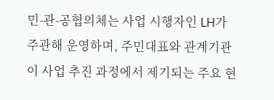민-관-공협의체는 사업 시행자인 LH가 주관해 운영하며, 주민대표와 관계기관이 사업 추진 과정에서 제기되는 주요 현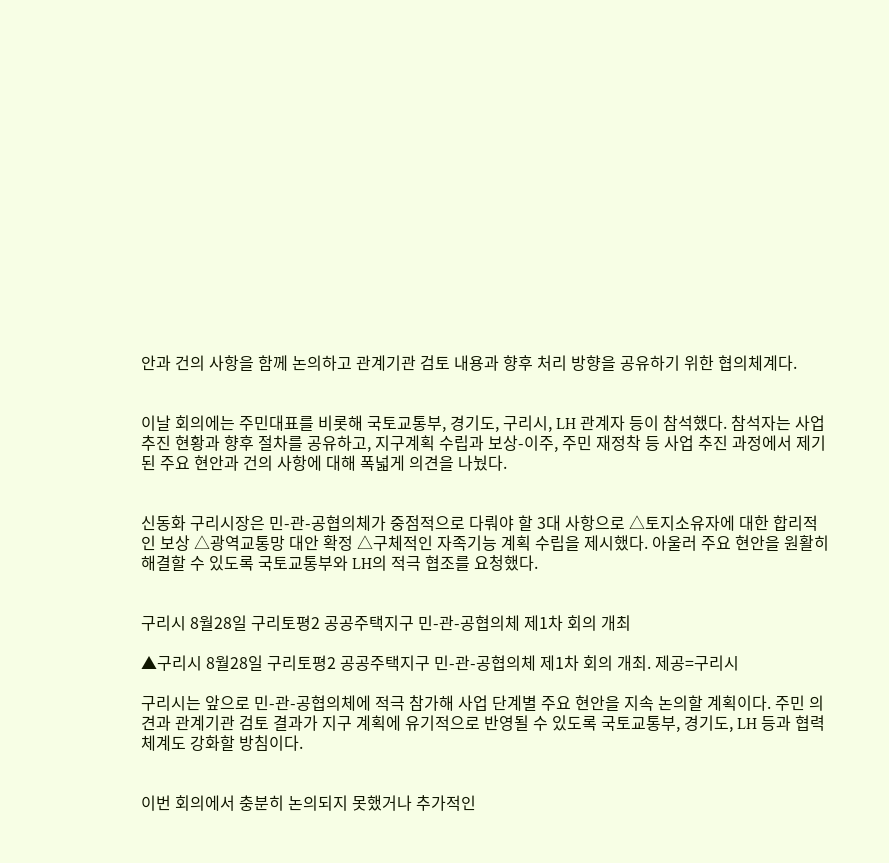안과 건의 사항을 함께 논의하고 관계기관 검토 내용과 향후 처리 방향을 공유하기 위한 협의체계다.


이날 회의에는 주민대표를 비롯해 국토교통부, 경기도, 구리시, LH 관계자 등이 참석했다. 참석자는 사업 추진 현황과 향후 절차를 공유하고, 지구계획 수립과 보상-이주, 주민 재정착 등 사업 추진 과정에서 제기된 주요 현안과 건의 사항에 대해 폭넓게 의견을 나눴다.


신동화 구리시장은 민-관-공협의체가 중점적으로 다뤄야 할 3대 사항으로 △토지소유자에 대한 합리적인 보상 △광역교통망 대안 확정 △구체적인 자족기능 계획 수립을 제시했다. 아울러 주요 현안을 원활히 해결할 수 있도록 국토교통부와 LH의 적극 협조를 요청했다.


구리시 8월28일 구리토평2 공공주택지구 민-관-공협의체 제1차 회의 개최

▲구리시 8월28일 구리토평2 공공주택지구 민-관-공협의체 제1차 회의 개최. 제공=구리시

구리시는 앞으로 민-관-공협의체에 적극 참가해 사업 단계별 주요 현안을 지속 논의할 계획이다. 주민 의견과 관계기관 검토 결과가 지구 계획에 유기적으로 반영될 수 있도록 국토교통부, 경기도, LH 등과 협력체계도 강화할 방침이다.


이번 회의에서 충분히 논의되지 못했거나 추가적인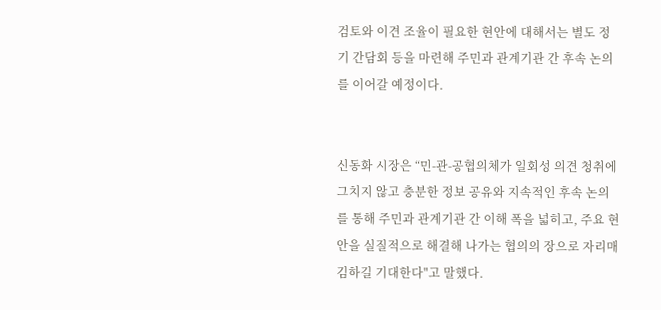검토와 이견 조율이 필요한 현안에 대해서는 별도 정기 간담회 등을 마련해 주민과 관계기관 간 후속 논의를 이어갈 예정이다.


신동화 시장은 “민-관-공협의체가 일회성 의견 청취에 그치지 않고 충분한 정보 공유와 지속적인 후속 논의를 통해 주민과 관계기관 간 이해 폭을 넓히고, 주요 현안을 실질적으로 해결해 나가는 협의의 장으로 자리매김하길 기대한다"고 말했다.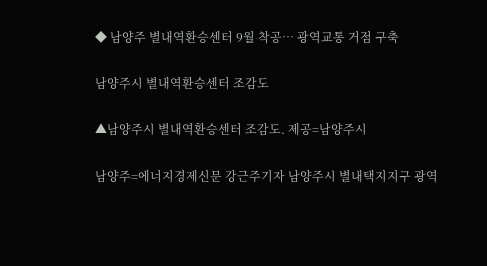◆ 남양주 별내역환승센터 9월 착공… 광역교통 거점 구축

남양주시 별내역환승센터 조감도

▲남양주시 별내역환승센터 조감도. 제공=남양주시

남양주=에너지경제신문 강근주기자 남양주시 별내택지지구 광역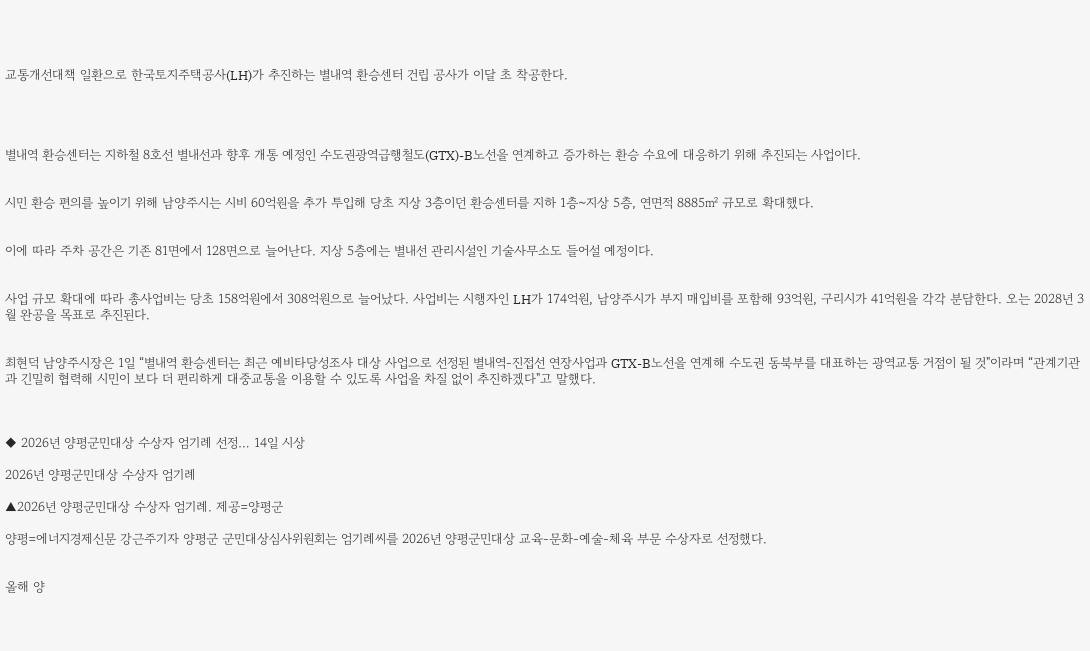교통개선대책 일환으로 한국토지주택공사(LH)가 추진하는 별내역 환승센터 건립 공사가 이달 초 착공한다.




별내역 환승센터는 지하철 8호선 별내선과 향후 개통 예정인 수도권광역급행철도(GTX)-B노선을 연계하고 증가하는 환승 수요에 대응하기 위해 추진되는 사업이다.


시민 환승 편의를 높이기 위해 남양주시는 시비 60억원을 추가 투입해 당초 지상 3층이던 환승센터를 지하 1층~지상 5층, 연면적 8885㎡ 규모로 확대했다.


이에 따라 주차 공간은 기존 81면에서 128면으로 늘어난다. 지상 5층에는 별내선 관리시설인 기술사무소도 들어설 예정이다.


사업 규모 확대에 따라 총사업비는 당초 158억원에서 308억원으로 늘어났다. 사업비는 시행자인 LH가 174억원, 남양주시가 부지 매입비를 포함해 93억원, 구리시가 41억원을 각각 분담한다. 오는 2028년 3월 완공을 목표로 추진된다.


최현덕 남양주시장은 1일 “별내역 환승센터는 최근 예비타당성조사 대상 사업으로 선정된 별내역-진접선 연장사업과 GTX-B노선을 연계해 수도권 동북부를 대표하는 광역교통 거점이 될 것"이라며 “관계기관과 긴밀히 협력해 시민이 보다 더 편리하게 대중교통을 이용할 수 있도록 사업을 차질 없이 추진하겠다"고 말했다.



◆ 2026년 양평군민대상 수상자 엄기례 선정… 14일 시상

2026년 양평군민대상 수상자 엄기례

▲2026년 양평군민대상 수상자 엄기례. 제공=양평군

양평=에너지경제신문 강근주기자 양평군 군민대상심사위원회는 엄기례씨를 2026년 양평군민대상 교육-문화-예술-체육 부문 수상자로 선정했다.


올해 양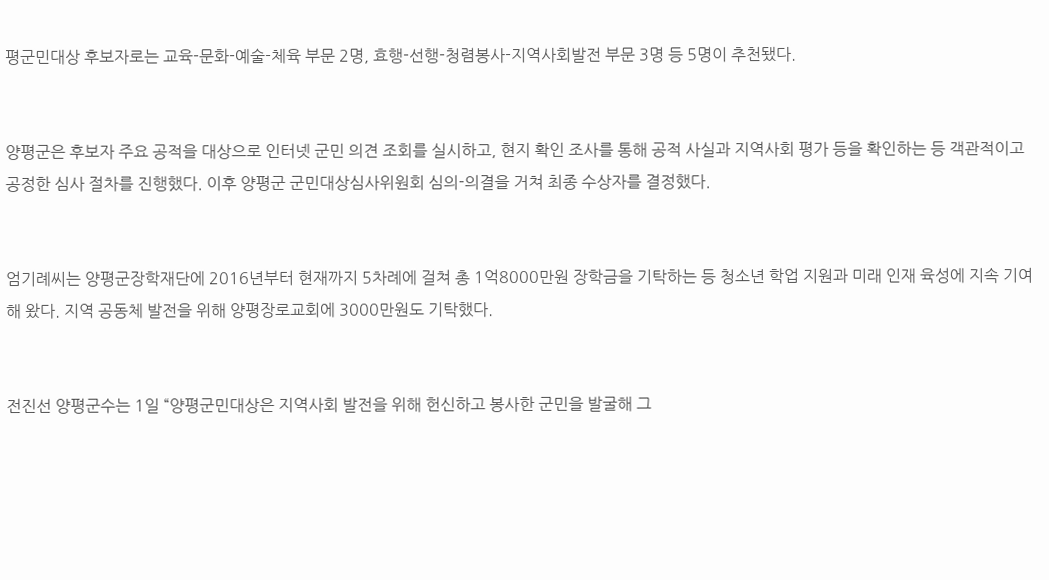평군민대상 후보자로는 교육-문화-예술-체육 부문 2명, 효행-선행-청렴봉사-지역사회발전 부문 3명 등 5명이 추천됐다.


양평군은 후보자 주요 공적을 대상으로 인터넷 군민 의견 조회를 실시하고, 현지 확인 조사를 통해 공적 사실과 지역사회 평가 등을 확인하는 등 객관적이고 공정한 심사 절차를 진행했다. 이후 양평군 군민대상심사위원회 심의-의결을 거쳐 최종 수상자를 결정했다.


엄기례씨는 양평군장학재단에 2016년부터 현재까지 5차례에 걸쳐 총 1억8000만원 장학금을 기탁하는 등 청소년 학업 지원과 미래 인재 육성에 지속 기여해 왔다. 지역 공동체 발전을 위해 양평장로교회에 3000만원도 기탁했다.


전진선 양평군수는 1일 “양평군민대상은 지역사회 발전을 위해 헌신하고 봉사한 군민을 발굴해 그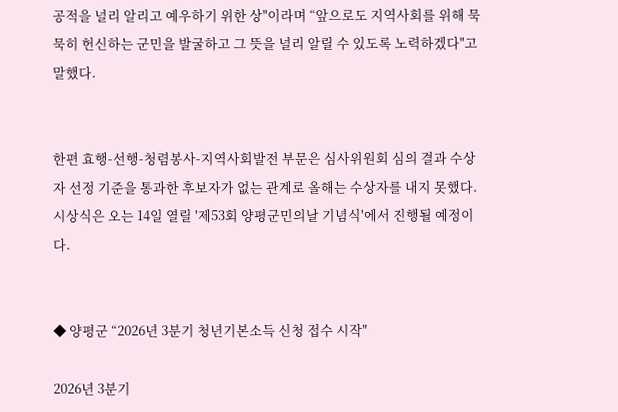공적을 널리 알리고 예우하기 위한 상"이라며 “앞으로도 지역사회를 위해 묵묵히 헌신하는 군민을 발굴하고 그 뜻을 널리 알릴 수 있도록 노력하겠다"고 말했다.


한편 효행-선행-청렴봉사-지역사회발전 부문은 심사위원회 심의 결과 수상자 선정 기준을 통과한 후보자가 없는 관계로 올해는 수상자를 내지 못했다. 시상식은 오는 14일 열릴 '제53회 양평군민의날 기념식'에서 진행될 예정이다.


◆ 양평군 “2026년 3분기 청년기본소득 신청 접수 시작"

2026년 3분기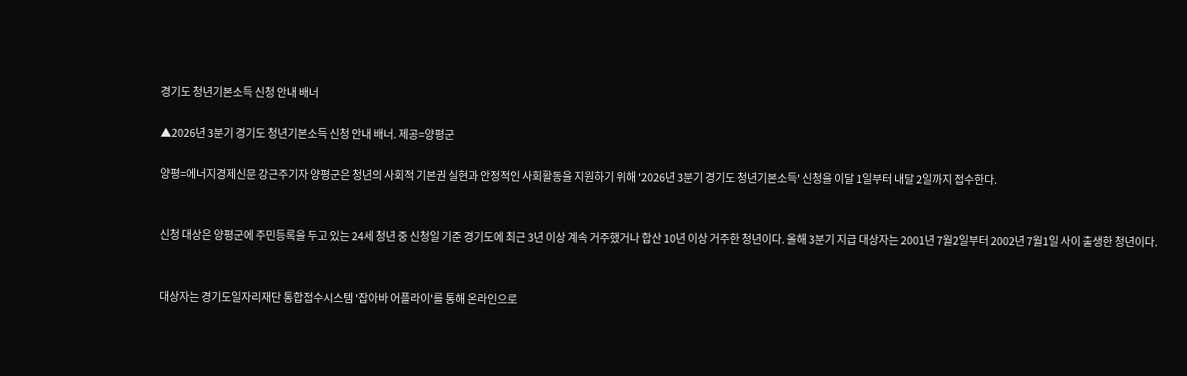경기도 청년기본소득 신청 안내 배너

▲2026년 3분기 경기도 청년기본소득 신청 안내 배너. 제공=양평군

양평=에너지경제신문 강근주기자 양평군은 청년의 사회적 기본권 실현과 안정적인 사회활동을 지원하기 위해 '2026년 3분기 경기도 청년기본소득' 신청을 이달 1일부터 내달 2일까지 접수한다.


신청 대상은 양평군에 주민등록을 두고 있는 24세 청년 중 신청일 기준 경기도에 최근 3년 이상 계속 거주했거나 합산 10년 이상 거주한 청년이다. 올해 3분기 지급 대상자는 2001년 7월2일부터 2002년 7월1일 사이 출생한 청년이다.


대상자는 경기도일자리재단 통합접수시스템 '잡아바 어플라이'를 통해 온라인으로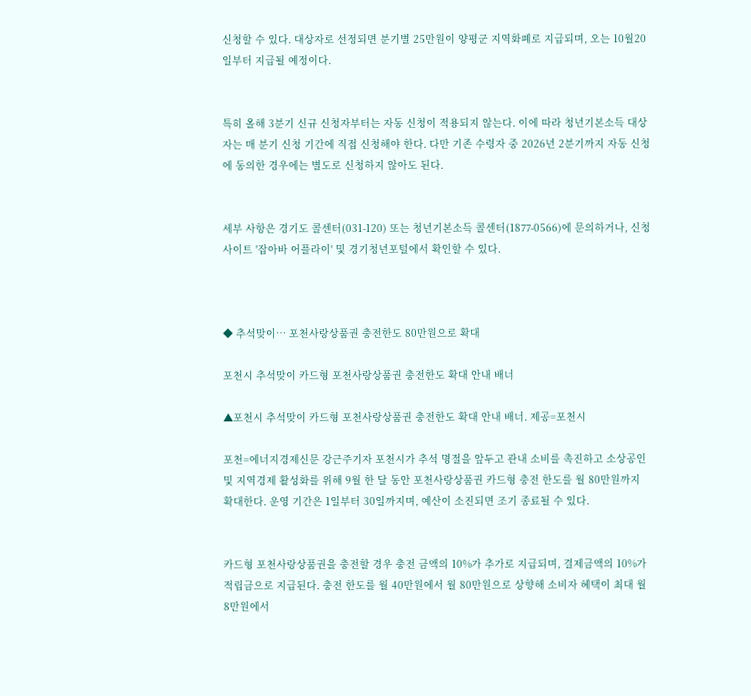신청할 수 있다. 대상자로 선정되면 분기별 25만원이 양평군 지역화폐로 지급되며, 오는 10월20일부터 지급될 예정이다.


특히 올해 3분기 신규 신청자부터는 자동 신청이 적용되지 않는다. 이에 따라 청년기본소득 대상자는 매 분기 신청 기간에 직접 신청해야 한다. 다만 기존 수령자 중 2026년 2분기까지 자동 신청에 동의한 경우에는 별도로 신청하지 않아도 된다.


세부 사항은 경기도 콜센터(031-120) 또는 청년기본소득 콜센터(1877-0566)에 문의하거나, 신청 사이트 '잡아바 어플라이' 및 경기청년포털에서 확인할 수 있다.



◆ 추석맞이… 포천사랑상품권 충전한도 80만원으로 확대

포천시 추석맞이 카드형 포천사랑상품권 충전한도 확대 안내 배너

▲포천시 추석맞이 카드형 포천사랑상품권 충전한도 확대 안내 배너. 제공=포천시

포천=에너지경제신문 강근주기자 포천시가 추석 명절을 앞두고 관내 소비를 촉진하고 소상공인 및 지역경제 활성화를 위해 9월 한 달 동안 포천사랑상품권 카드형 충전 한도를 월 80만원까지 확대한다. 운영 기간은 1일부터 30일까지며, 예산이 소진되면 조기 종료될 수 있다.


카드형 포천사랑상품권을 충전할 경우 충전 금액의 10%가 추가로 지급되며, 결제금액의 10%가 적립금으로 지급된다. 충전 한도를 월 40만원에서 월 80만원으로 상향해 소비자 혜택이 최대 월 8만원에서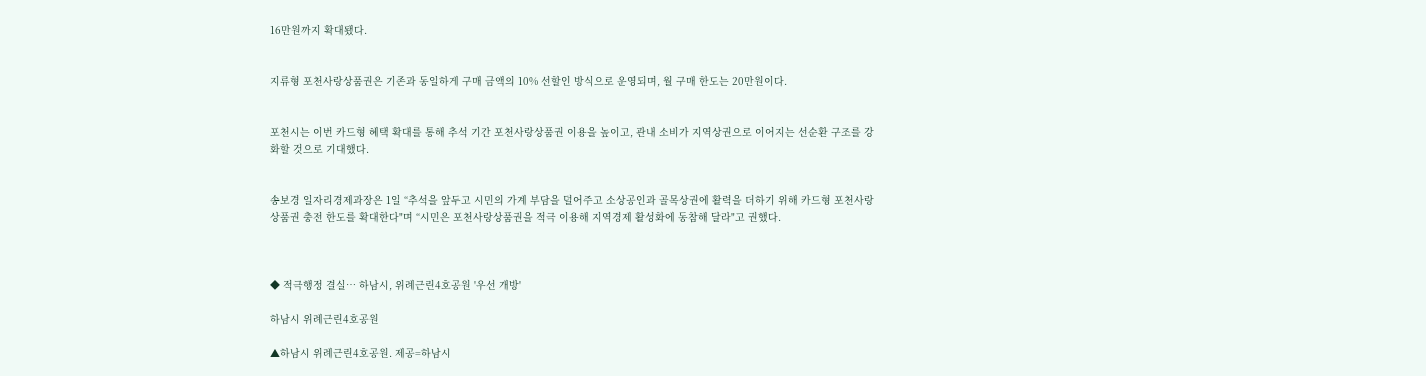16만원까지 확대됐다.


지류형 포천사랑상품권은 기존과 동일하게 구매 금액의 10% 선할인 방식으로 운영되며, 월 구매 한도는 20만원이다.


포천시는 이번 카드형 혜택 확대를 통해 추석 기간 포천사랑상품권 이용을 높이고, 관내 소비가 지역상권으로 이어지는 선순환 구조를 강화할 것으로 기대했다.


송보경 일자리경제과장은 1일 “추석을 앞두고 시민의 가계 부담을 덜어주고 소상공인과 골목상권에 활력을 더하기 위해 카드형 포천사랑상품권 충전 한도를 확대한다"며 “시민은 포천사랑상품권을 적극 이용해 지역경제 활성화에 동참해 달라"고 권했다.



◆ 적극행정 결실… 하남시, 위례근린4호공원 '우선 개방'

하남시 위례근린4호공원

▲하남시 위례근린4호공원. 제공=하남시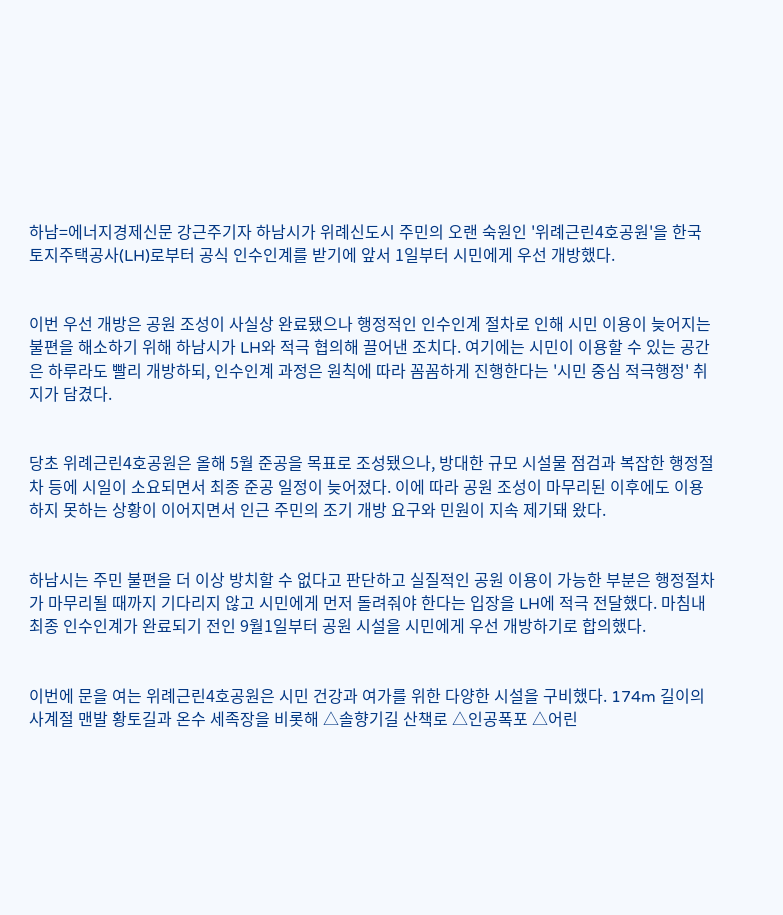하남=에너지경제신문 강근주기자 하남시가 위례신도시 주민의 오랜 숙원인 '위례근린4호공원'을 한국토지주택공사(LH)로부터 공식 인수인계를 받기에 앞서 1일부터 시민에게 우선 개방했다.


이번 우선 개방은 공원 조성이 사실상 완료됐으나 행정적인 인수인계 절차로 인해 시민 이용이 늦어지는 불편을 해소하기 위해 하남시가 LH와 적극 협의해 끌어낸 조치다. 여기에는 시민이 이용할 수 있는 공간은 하루라도 빨리 개방하되, 인수인계 과정은 원칙에 따라 꼼꼼하게 진행한다는 '시민 중심 적극행정' 취지가 담겼다.


당초 위례근린4호공원은 올해 5월 준공을 목표로 조성됐으나, 방대한 규모 시설물 점검과 복잡한 행정절차 등에 시일이 소요되면서 최종 준공 일정이 늦어졌다. 이에 따라 공원 조성이 마무리된 이후에도 이용하지 못하는 상황이 이어지면서 인근 주민의 조기 개방 요구와 민원이 지속 제기돼 왔다.


하남시는 주민 불편을 더 이상 방치할 수 없다고 판단하고 실질적인 공원 이용이 가능한 부분은 행정절차가 마무리될 때까지 기다리지 않고 시민에게 먼저 돌려줘야 한다는 입장을 LH에 적극 전달했다. 마침내 최종 인수인계가 완료되기 전인 9월1일부터 공원 시설을 시민에게 우선 개방하기로 합의했다.


이번에 문을 여는 위례근린4호공원은 시민 건강과 여가를 위한 다양한 시설을 구비했다. 174m 길이의 사계절 맨발 황토길과 온수 세족장을 비롯해 △솔향기길 산책로 △인공폭포 △어린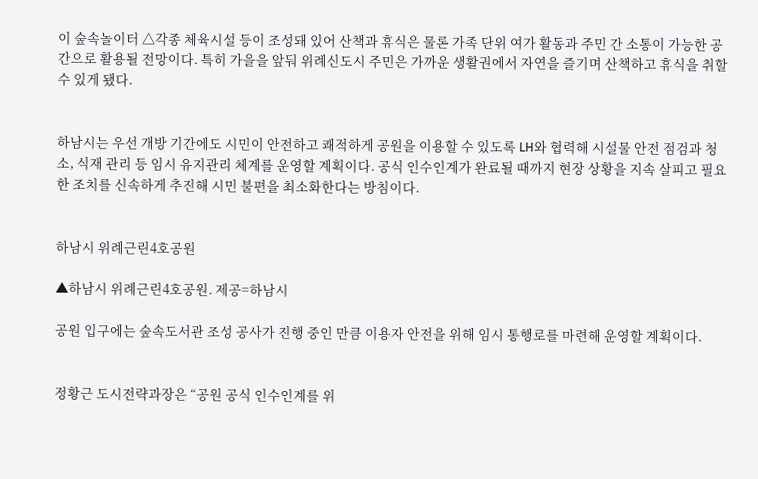이 숲속놀이터 △각종 체육시설 등이 조성돼 있어 산책과 휴식은 물론 가족 단위 여가 활동과 주민 간 소통이 가능한 공간으로 활용될 전망이다. 특히 가을을 앞둬 위례신도시 주민은 가까운 생활권에서 자연을 즐기며 산책하고 휴식을 취할 수 있게 됐다.


하남시는 우선 개방 기간에도 시민이 안전하고 쾌적하게 공원을 이용할 수 있도록 LH와 협력해 시설물 안전 점검과 청소, 식재 관리 등 임시 유지관리 체계를 운영할 계획이다. 공식 인수인계가 완료될 때까지 현장 상황을 지속 살피고 필요한 조치를 신속하게 추진해 시민 불편을 최소화한다는 방침이다.


하남시 위례근린4호공원

▲하남시 위례근린4호공원. 제공=하남시

공원 입구에는 숲속도서관 조성 공사가 진행 중인 만큼 이용자 안전을 위해 임시 통행로를 마련해 운영할 계획이다.


정황근 도시전략과장은 “공원 공식 인수인계를 위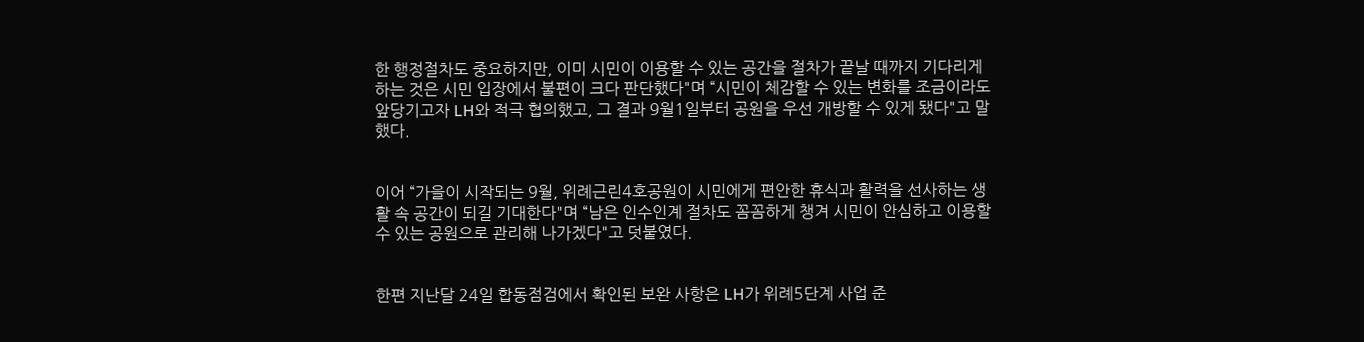한 행정절차도 중요하지만, 이미 시민이 이용할 수 있는 공간을 절차가 끝날 때까지 기다리게 하는 것은 시민 입장에서 불편이 크다 판단했다"며 “시민이 체감할 수 있는 변화를 조금이라도 앞당기고자 LH와 적극 협의했고, 그 결과 9월1일부터 공원을 우선 개방할 수 있게 됐다"고 말했다.


이어 “가을이 시작되는 9월, 위례근린4호공원이 시민에게 편안한 휴식과 활력을 선사하는 생활 속 공간이 되길 기대한다"며 “남은 인수인계 절차도 꼼꼼하게 챙겨 시민이 안심하고 이용할 수 있는 공원으로 관리해 나가겠다"고 덧붙였다.


한편 지난달 24일 합동점검에서 확인된 보완 사항은 LH가 위례5단계 사업 준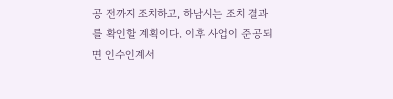공 전까지 조치하고, 하남시는 조치 결과를 확인할 계획이다. 이후 사업이 준공되면 인수인계서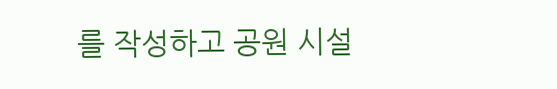를 작성하고 공원 시설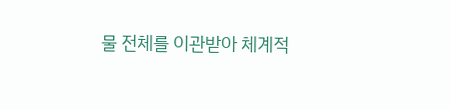물 전체를 이관받아 체계적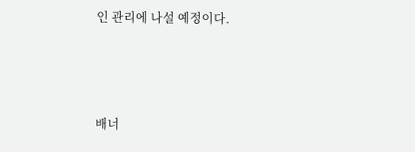인 관리에 나설 예정이다.



배너